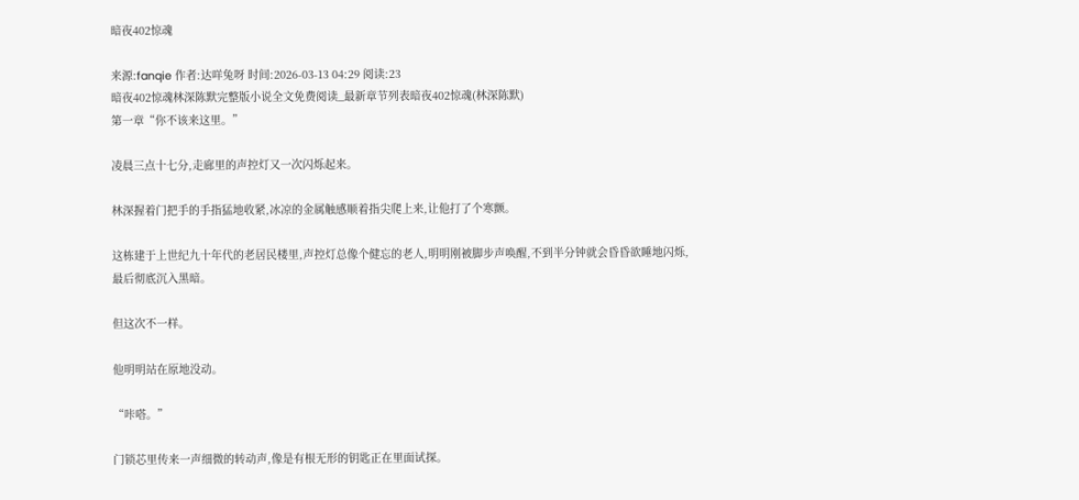暗夜402惊魂

来源:fanqie 作者:达咩兔呀 时间:2026-03-13 04:29 阅读:23
暗夜402惊魂林深陈默完整版小说全文免费阅读_最新章节列表暗夜402惊魂(林深陈默)
第一章“你不该来这里。”

凌晨三点十七分,走廊里的声控灯又一次闪烁起来。

林深握着门把手的手指猛地收紧,冰凉的金属触感顺着指尖爬上来,让他打了个寒颤。

这栋建于上世纪九十年代的老居民楼里,声控灯总像个健忘的老人,明明刚被脚步声唤醒,不到半分钟就会昏昏欲睡地闪烁,最后彻底沉入黑暗。

但这次不一样。

他明明站在原地没动。

“咔嗒。”

门锁芯里传来一声细微的转动声,像是有根无形的钥匙正在里面试探。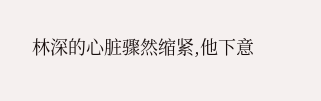林深的心脏骤然缩紧,他下意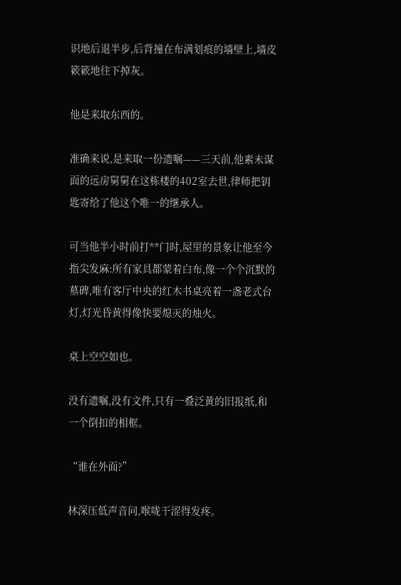识地后退半步,后背撞在布满划痕的墙壁上,墙皮簌簌地往下掉灰。

他是来取东西的。

准确来说,是来取一份遗嘱——三天前,他素未谋面的远房舅舅在这栋楼的402室去世,律师把钥匙寄给了他这个唯一的继承人。

可当他半小时前打**门时,屋里的景象让他至今指尖发麻:所有家具都蒙着白布,像一个个沉默的墓碑,唯有客厅中央的红木书桌亮着一盏老式台灯,灯光昏黄得像快要熄灭的烛火。

桌上空空如也。

没有遗嘱,没有文件,只有一叠泛黄的旧报纸,和一个倒扣的相框。

“谁在外面?”

林深压低声音问,喉咙干涩得发疼。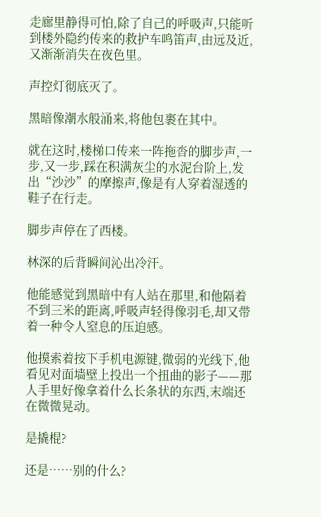走廊里静得可怕,除了自己的呼吸声,只能听到楼外隐约传来的救护车鸣笛声,由远及近,又渐渐消失在夜色里。

声控灯彻底灭了。

黑暗像潮水般涌来,将他包裹在其中。

就在这时,楼梯口传来一阵拖沓的脚步声,一步,又一步,踩在积满灰尘的水泥台阶上,发出“沙沙”的摩擦声,像是有人穿着湿透的鞋子在行走。

脚步声停在了西楼。

林深的后背瞬间沁出冷汗。

他能感觉到黑暗中有人站在那里,和他隔着不到三米的距离,呼吸声轻得像羽毛,却又带着一种令人窒息的压迫感。

他摸索着按下手机电源键,微弱的光线下,他看见对面墙壁上投出一个扭曲的影子——那人手里好像拿着什么长条状的东西,末端还在微微晃动。

是撬棍?

还是……别的什么?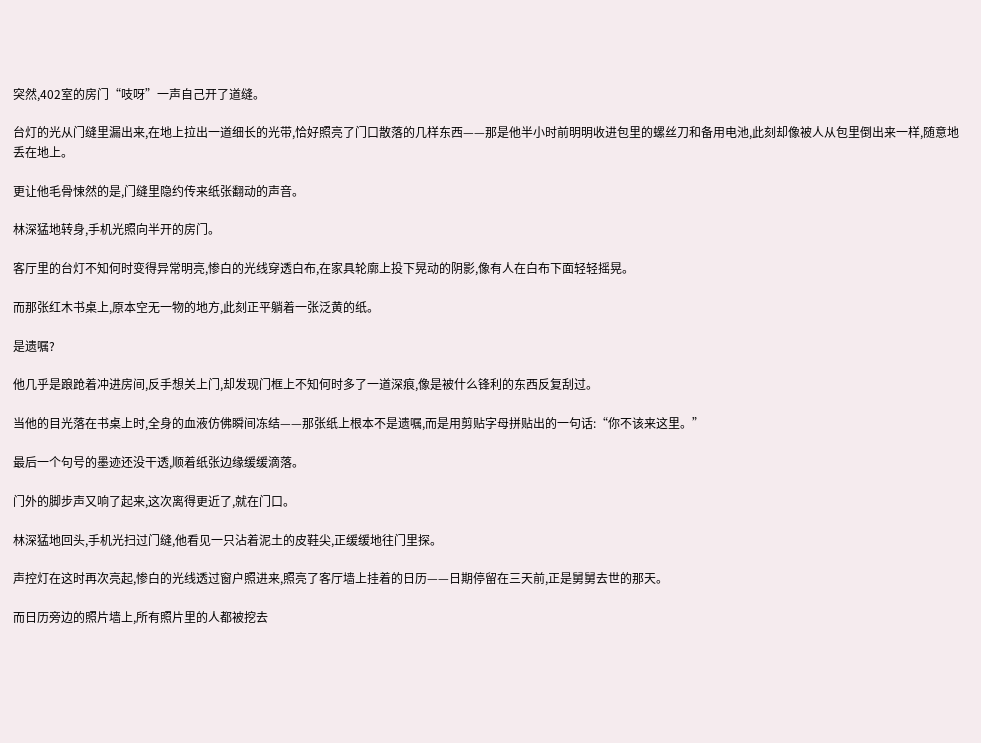突然,402室的房门“吱呀”一声自己开了道缝。

台灯的光从门缝里漏出来,在地上拉出一道细长的光带,恰好照亮了门口散落的几样东西——那是他半小时前明明收进包里的螺丝刀和备用电池,此刻却像被人从包里倒出来一样,随意地丢在地上。

更让他毛骨悚然的是,门缝里隐约传来纸张翻动的声音。

林深猛地转身,手机光照向半开的房门。

客厅里的台灯不知何时变得异常明亮,惨白的光线穿透白布,在家具轮廓上投下晃动的阴影,像有人在白布下面轻轻摇晃。

而那张红木书桌上,原本空无一物的地方,此刻正平躺着一张泛黄的纸。

是遗嘱?

他几乎是踉跄着冲进房间,反手想关上门,却发现门框上不知何时多了一道深痕,像是被什么锋利的东西反复刮过。

当他的目光落在书桌上时,全身的血液仿佛瞬间冻结——那张纸上根本不是遗嘱,而是用剪贴字母拼贴出的一句话:“你不该来这里。”

最后一个句号的墨迹还没干透,顺着纸张边缘缓缓滴落。

门外的脚步声又响了起来,这次离得更近了,就在门口。

林深猛地回头,手机光扫过门缝,他看见一只沾着泥土的皮鞋尖,正缓缓地往门里探。

声控灯在这时再次亮起,惨白的光线透过窗户照进来,照亮了客厅墙上挂着的日历——日期停留在三天前,正是舅舅去世的那天。

而日历旁边的照片墙上,所有照片里的人都被挖去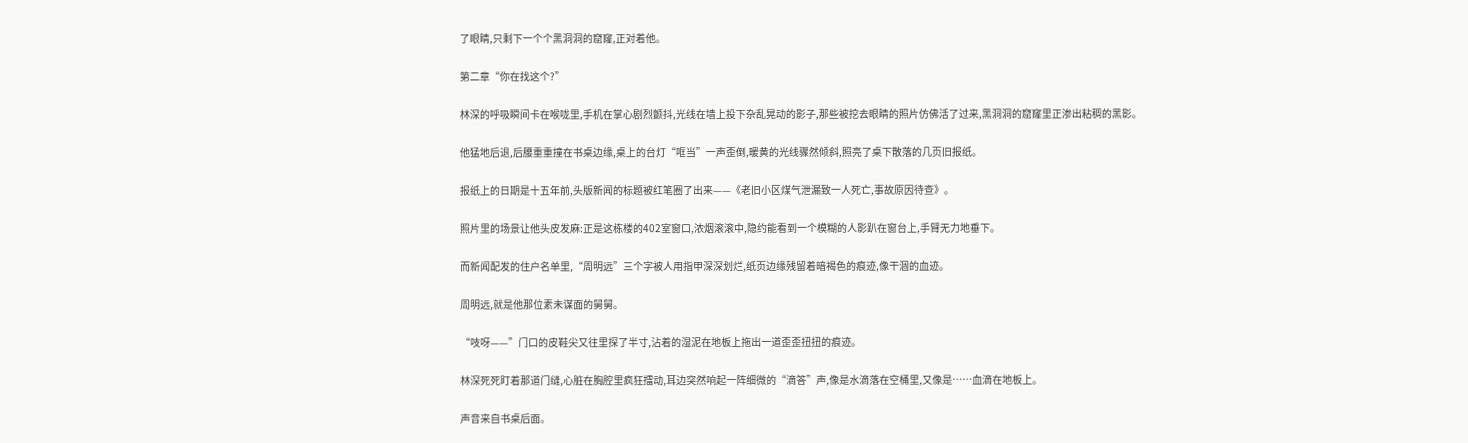了眼睛,只剩下一个个黑洞洞的窟窿,正对着他。

第二章“你在找这个?”

林深的呼吸瞬间卡在喉咙里,手机在掌心剧烈颤抖,光线在墙上投下杂乱晃动的影子,那些被挖去眼睛的照片仿佛活了过来,黑洞洞的窟窿里正渗出粘稠的黑影。

他猛地后退,后腰重重撞在书桌边缘,桌上的台灯“哐当”一声歪倒,暖黄的光线骤然倾斜,照亮了桌下散落的几页旧报纸。

报纸上的日期是十五年前,头版新闻的标题被红笔圈了出来——《老旧小区煤气泄漏致一人死亡,事故原因待查》。

照片里的场景让他头皮发麻:正是这栋楼的402室窗口,浓烟滚滚中,隐约能看到一个模糊的人影趴在窗台上,手臂无力地垂下。

而新闻配发的住户名单里,“周明远”三个字被人用指甲深深划烂,纸页边缘残留着暗褐色的痕迹,像干涸的血迹。

周明远,就是他那位素未谋面的舅舅。

“吱呀——”门口的皮鞋尖又往里探了半寸,沾着的湿泥在地板上拖出一道歪歪扭扭的痕迹。

林深死死盯着那道门缝,心脏在胸腔里疯狂擂动,耳边突然响起一阵细微的“滴答”声,像是水滴落在空桶里,又像是……血滴在地板上。

声音来自书桌后面。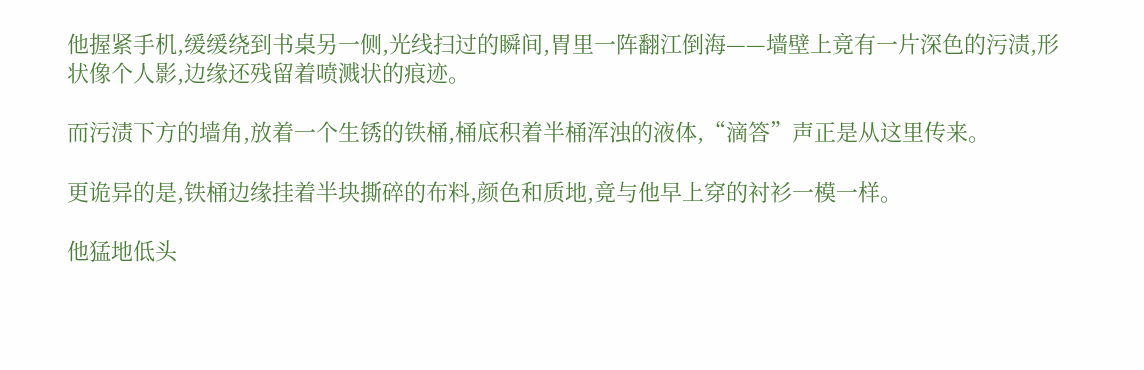他握紧手机,缓缓绕到书桌另一侧,光线扫过的瞬间,胃里一阵翻江倒海——墙壁上竟有一片深色的污渍,形状像个人影,边缘还残留着喷溅状的痕迹。

而污渍下方的墙角,放着一个生锈的铁桶,桶底积着半桶浑浊的液体,“滴答”声正是从这里传来。

更诡异的是,铁桶边缘挂着半块撕碎的布料,颜色和质地,竟与他早上穿的衬衫一模一样。

他猛地低头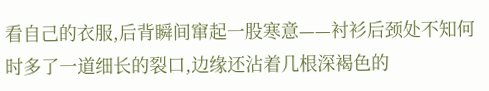看自己的衣服,后背瞬间窜起一股寒意——衬衫后颈处不知何时多了一道细长的裂口,边缘还沾着几根深褐色的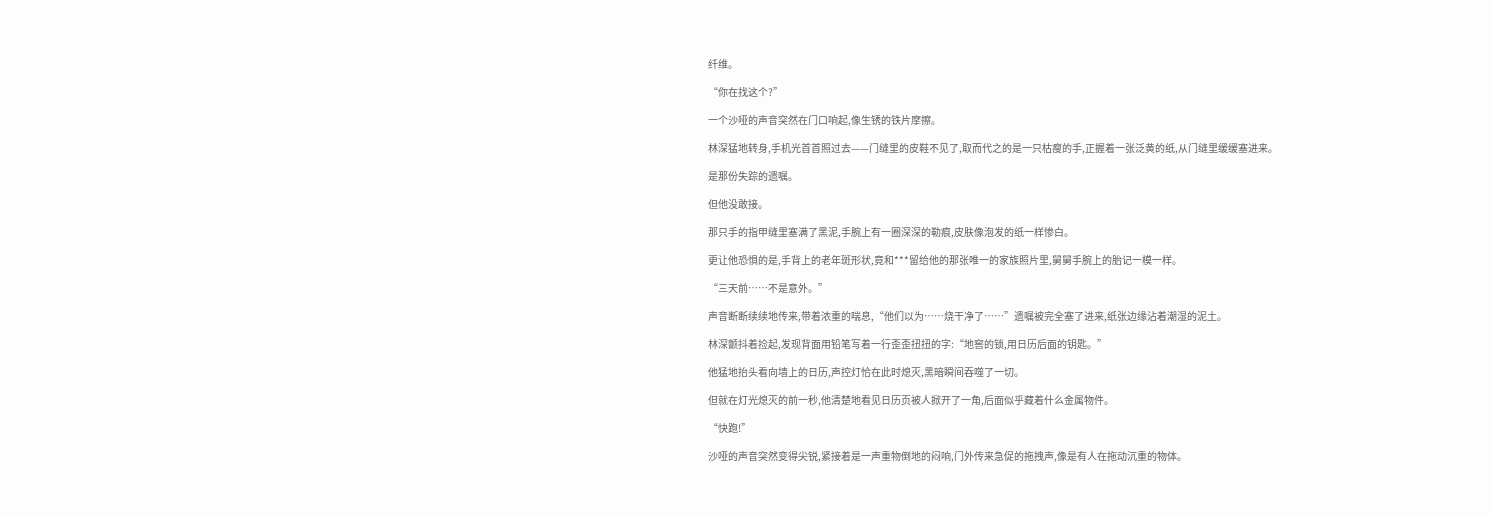纤维。

“你在找这个?”

一个沙哑的声音突然在门口响起,像生锈的铁片摩擦。

林深猛地转身,手机光首首照过去——门缝里的皮鞋不见了,取而代之的是一只枯瘦的手,正握着一张泛黄的纸,从门缝里缓缓塞进来。

是那份失踪的遗嘱。

但他没敢接。

那只手的指甲缝里塞满了黑泥,手腕上有一圈深深的勒痕,皮肤像泡发的纸一样惨白。

更让他恐惧的是,手背上的老年斑形状,竟和***留给他的那张唯一的家族照片里,舅舅手腕上的胎记一模一样。

“三天前……不是意外。”

声音断断续续地传来,带着浓重的喘息,“他们以为……烧干净了……”遗嘱被完全塞了进来,纸张边缘沾着潮湿的泥土。

林深颤抖着捡起,发现背面用铅笔写着一行歪歪扭扭的字:“地窖的锁,用日历后面的钥匙。”

他猛地抬头看向墙上的日历,声控灯恰在此时熄灭,黑暗瞬间吞噬了一切。

但就在灯光熄灭的前一秒,他清楚地看见日历页被人掀开了一角,后面似乎藏着什么金属物件。

“快跑!”

沙哑的声音突然变得尖锐,紧接着是一声重物倒地的闷响,门外传来急促的拖拽声,像是有人在拖动沉重的物体。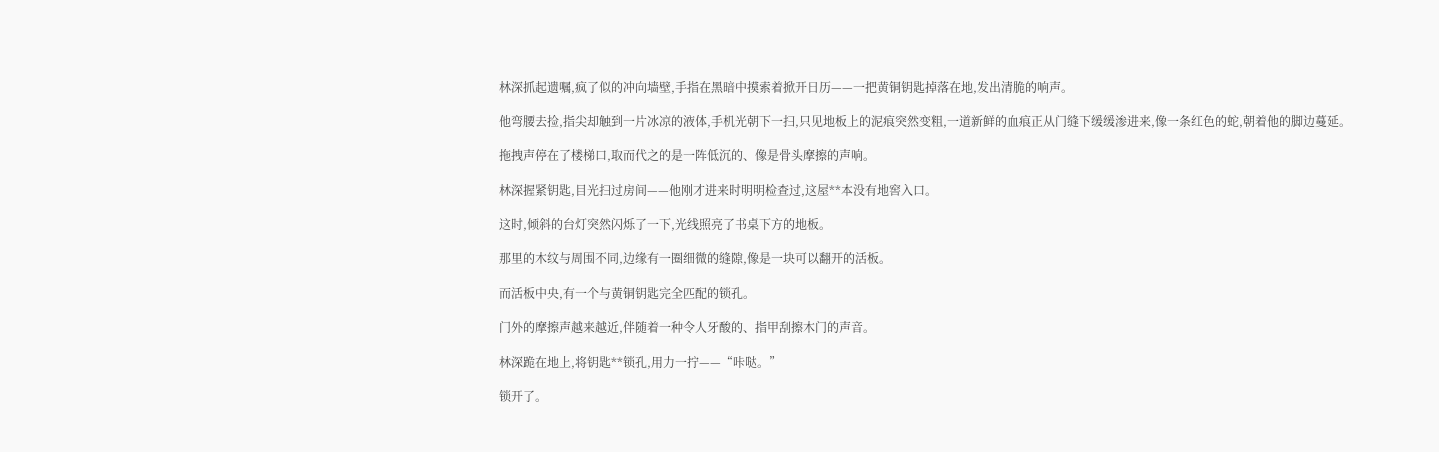林深抓起遗嘱,疯了似的冲向墙壁,手指在黑暗中摸索着掀开日历——一把黄铜钥匙掉落在地,发出清脆的响声。

他弯腰去捡,指尖却触到一片冰凉的液体,手机光朝下一扫,只见地板上的泥痕突然变粗,一道新鲜的血痕正从门缝下缓缓渗进来,像一条红色的蛇,朝着他的脚边蔓延。

拖拽声停在了楼梯口,取而代之的是一阵低沉的、像是骨头摩擦的声响。

林深握紧钥匙,目光扫过房间——他刚才进来时明明检查过,这屋**本没有地窖入口。

这时,倾斜的台灯突然闪烁了一下,光线照亮了书桌下方的地板。

那里的木纹与周围不同,边缘有一圈细微的缝隙,像是一块可以翻开的活板。

而活板中央,有一个与黄铜钥匙完全匹配的锁孔。

门外的摩擦声越来越近,伴随着一种令人牙酸的、指甲刮擦木门的声音。

林深跪在地上,将钥匙**锁孔,用力一拧——“咔哒。”

锁开了。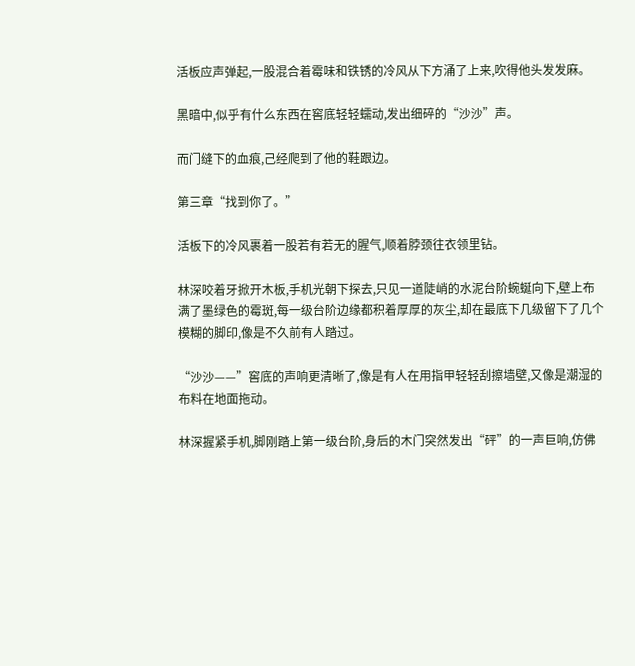活板应声弹起,一股混合着霉味和铁锈的冷风从下方涌了上来,吹得他头发发麻。

黑暗中,似乎有什么东西在窖底轻轻蠕动,发出细碎的“沙沙”声。

而门缝下的血痕,己经爬到了他的鞋跟边。

第三章“找到你了。”

活板下的冷风裹着一股若有若无的腥气,顺着脖颈往衣领里钻。

林深咬着牙掀开木板,手机光朝下探去,只见一道陡峭的水泥台阶蜿蜒向下,壁上布满了墨绿色的霉斑,每一级台阶边缘都积着厚厚的灰尘,却在最底下几级留下了几个模糊的脚印,像是不久前有人踏过。

“沙沙——”窖底的声响更清晰了,像是有人在用指甲轻轻刮擦墙壁,又像是潮湿的布料在地面拖动。

林深握紧手机,脚刚踏上第一级台阶,身后的木门突然发出“砰”的一声巨响,仿佛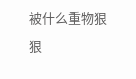被什么重物狠狠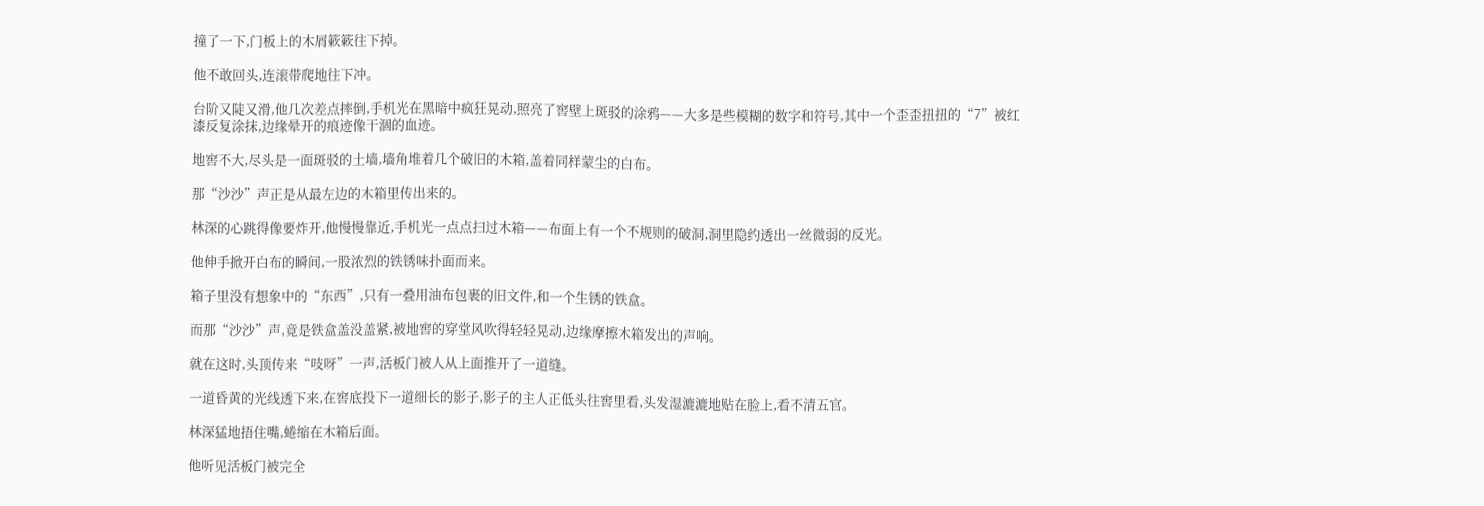撞了一下,门板上的木屑簌簌往下掉。

他不敢回头,连滚带爬地往下冲。

台阶又陡又滑,他几次差点摔倒,手机光在黑暗中疯狂晃动,照亮了窖壁上斑驳的涂鸦——大多是些模糊的数字和符号,其中一个歪歪扭扭的“7”被红漆反复涂抹,边缘晕开的痕迹像干涸的血迹。

地窖不大,尽头是一面斑驳的土墙,墙角堆着几个破旧的木箱,盖着同样蒙尘的白布。

那“沙沙”声正是从最左边的木箱里传出来的。

林深的心跳得像要炸开,他慢慢靠近,手机光一点点扫过木箱——布面上有一个不规则的破洞,洞里隐约透出一丝微弱的反光。

他伸手掀开白布的瞬间,一股浓烈的铁锈味扑面而来。

箱子里没有想象中的“东西”,只有一叠用油布包裹的旧文件,和一个生锈的铁盒。

而那“沙沙”声,竟是铁盒盖没盖紧,被地窖的穿堂风吹得轻轻晃动,边缘摩擦木箱发出的声响。

就在这时,头顶传来“吱呀”一声,活板门被人从上面推开了一道缝。

一道昏黄的光线透下来,在窖底投下一道细长的影子,影子的主人正低头往窖里看,头发湿漉漉地贴在脸上,看不清五官。

林深猛地捂住嘴,蜷缩在木箱后面。

他听见活板门被完全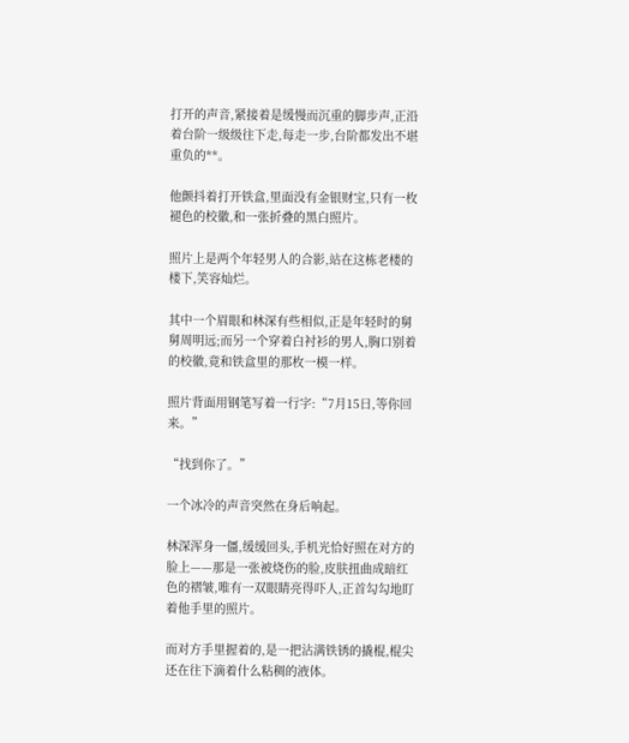打开的声音,紧接着是缓慢而沉重的脚步声,正沿着台阶一级级往下走,每走一步,台阶都发出不堪重负的**。

他颤抖着打开铁盒,里面没有金银财宝,只有一枚褪色的校徽,和一张折叠的黑白照片。

照片上是两个年轻男人的合影,站在这栋老楼的楼下,笑容灿烂。

其中一个眉眼和林深有些相似,正是年轻时的舅舅周明远;而另一个穿着白衬衫的男人,胸口别着的校徽,竟和铁盒里的那枚一模一样。

照片背面用钢笔写着一行字:“7月15日,等你回来。”

“找到你了。”

一个冰冷的声音突然在身后响起。

林深浑身一僵,缓缓回头,手机光恰好照在对方的脸上——那是一张被烧伤的脸,皮肤扭曲成暗红色的褶皱,唯有一双眼睛亮得吓人,正首勾勾地盯着他手里的照片。

而对方手里握着的,是一把沾满铁锈的撬棍,棍尖还在往下滴着什么粘稠的液体。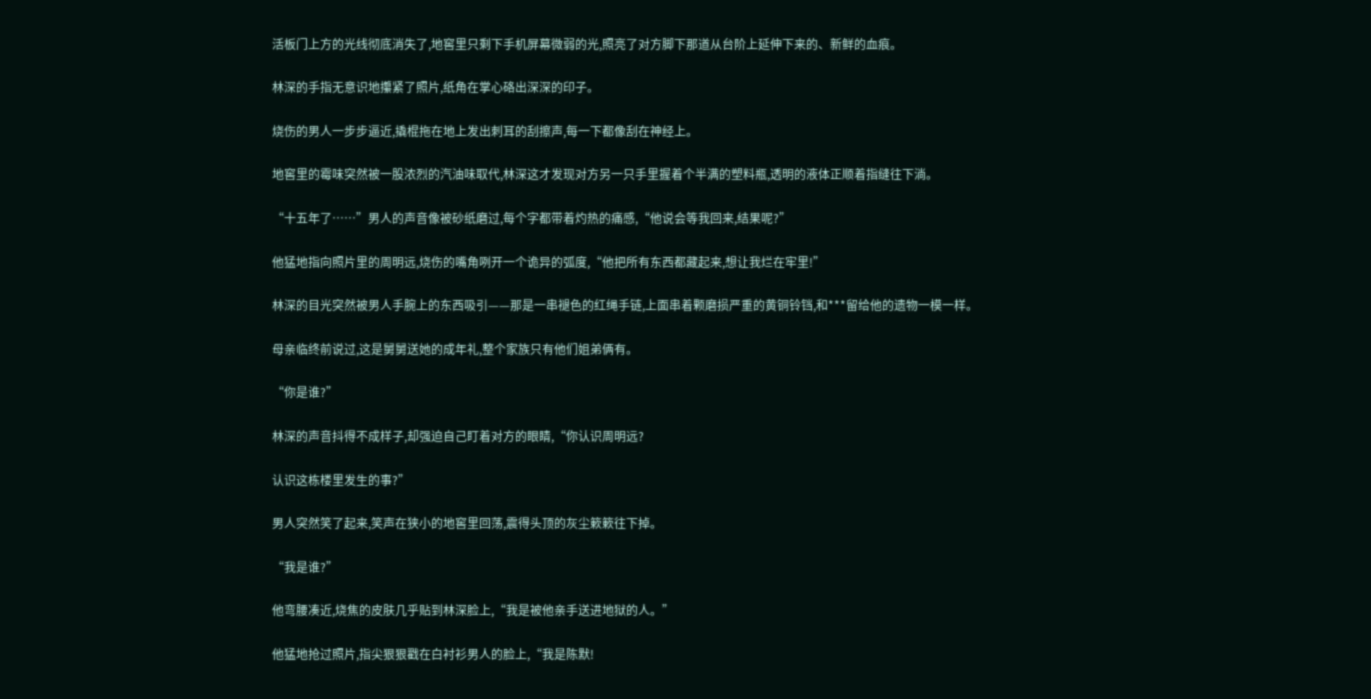活板门上方的光线彻底消失了,地窖里只剩下手机屏幕微弱的光,照亮了对方脚下那道从台阶上延伸下来的、新鲜的血痕。

林深的手指无意识地攥紧了照片,纸角在掌心硌出深深的印子。

烧伤的男人一步步逼近,撬棍拖在地上发出刺耳的刮擦声,每一下都像刮在神经上。

地窖里的霉味突然被一股浓烈的汽油味取代,林深这才发现对方另一只手里握着个半满的塑料瓶,透明的液体正顺着指缝往下淌。

“十五年了……”男人的声音像被砂纸磨过,每个字都带着灼热的痛感,“他说会等我回来,结果呢?”

他猛地指向照片里的周明远,烧伤的嘴角咧开一个诡异的弧度,“他把所有东西都藏起来,想让我烂在牢里!”

林深的目光突然被男人手腕上的东西吸引——那是一串褪色的红绳手链,上面串着颗磨损严重的黄铜铃铛,和***留给他的遗物一模一样。

母亲临终前说过,这是舅舅送她的成年礼,整个家族只有他们姐弟俩有。

“你是谁?”

林深的声音抖得不成样子,却强迫自己盯着对方的眼睛,“你认识周明远?

认识这栋楼里发生的事?”

男人突然笑了起来,笑声在狭小的地窖里回荡,震得头顶的灰尘簌簌往下掉。

“我是谁?”

他弯腰凑近,烧焦的皮肤几乎贴到林深脸上,“我是被他亲手送进地狱的人。”

他猛地抢过照片,指尖狠狠戳在白衬衫男人的脸上,“我是陈默!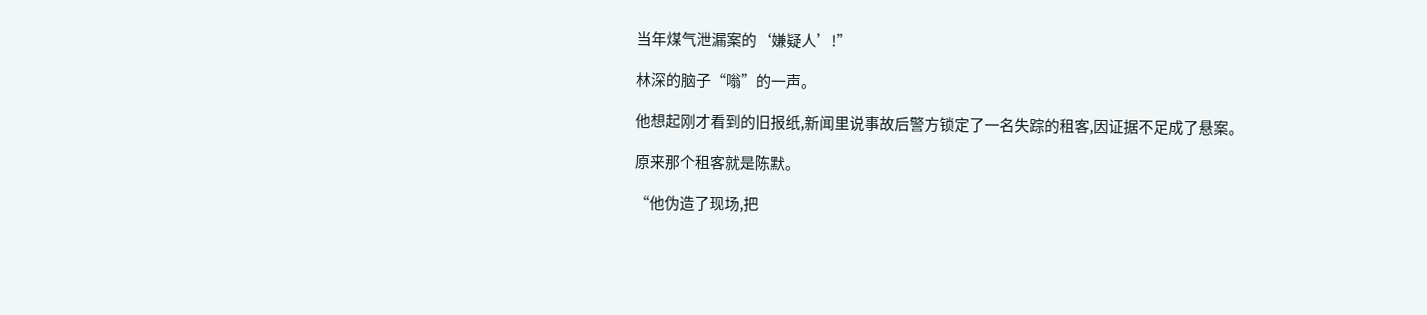当年煤气泄漏案的‘嫌疑人’!”

林深的脑子“嗡”的一声。

他想起刚才看到的旧报纸,新闻里说事故后警方锁定了一名失踪的租客,因证据不足成了悬案。

原来那个租客就是陈默。

“他伪造了现场,把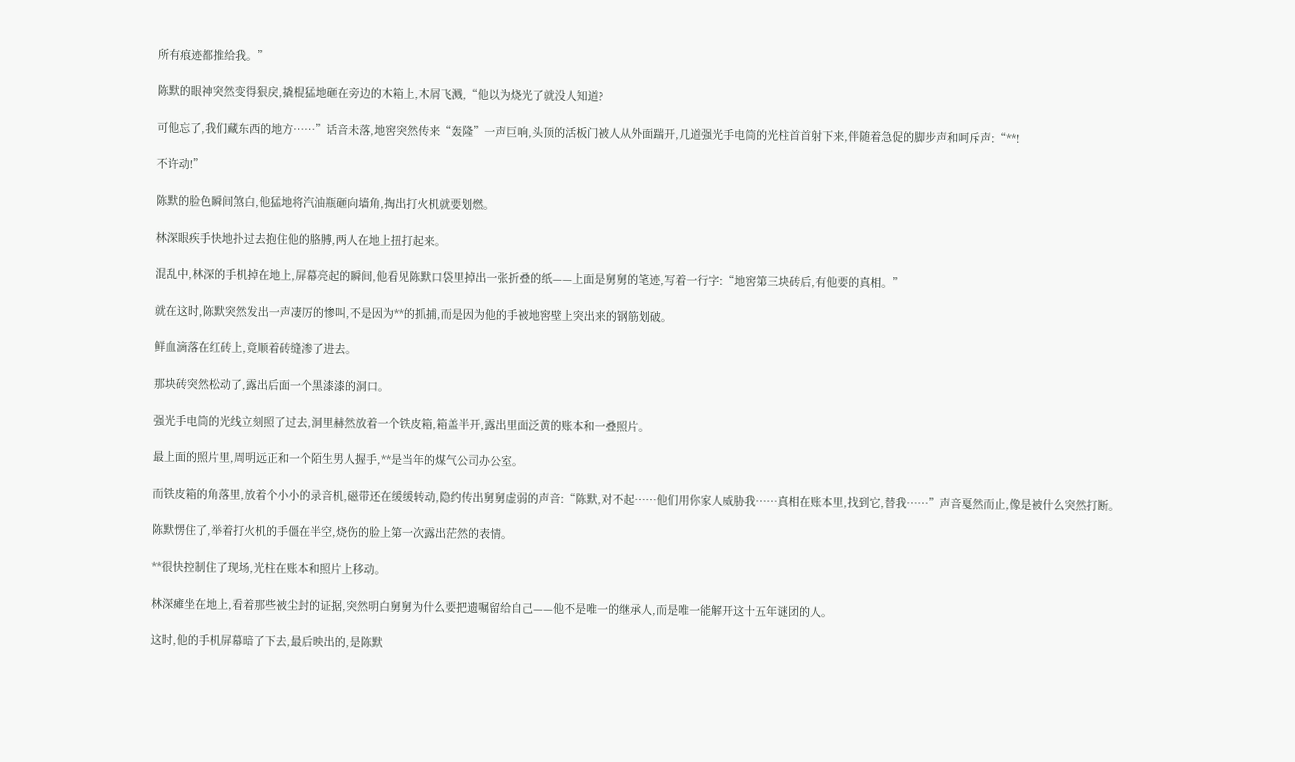所有痕迹都推给我。”

陈默的眼神突然变得狠戾,撬棍猛地砸在旁边的木箱上,木屑飞溅,“他以为烧光了就没人知道?

可他忘了,我们藏东西的地方……”话音未落,地窖突然传来“轰隆”一声巨响,头顶的活板门被人从外面踹开,几道强光手电筒的光柱首首射下来,伴随着急促的脚步声和呵斥声:“**!

不许动!”

陈默的脸色瞬间煞白,他猛地将汽油瓶砸向墙角,掏出打火机就要划燃。

林深眼疾手快地扑过去抱住他的胳膊,两人在地上扭打起来。

混乱中,林深的手机掉在地上,屏幕亮起的瞬间,他看见陈默口袋里掉出一张折叠的纸——上面是舅舅的笔迹,写着一行字:“地窖第三块砖后,有他要的真相。”

就在这时,陈默突然发出一声凄厉的惨叫,不是因为**的抓捕,而是因为他的手被地窖壁上突出来的钢筋划破。

鲜血滴落在红砖上,竟顺着砖缝渗了进去。

那块砖突然松动了,露出后面一个黑漆漆的洞口。

强光手电筒的光线立刻照了过去,洞里赫然放着一个铁皮箱,箱盖半开,露出里面泛黄的账本和一叠照片。

最上面的照片里,周明远正和一个陌生男人握手,**是当年的煤气公司办公室。

而铁皮箱的角落里,放着个小小的录音机,磁带还在缓缓转动,隐约传出舅舅虚弱的声音:“陈默,对不起……他们用你家人威胁我……真相在账本里,找到它,替我……”声音戛然而止,像是被什么突然打断。

陈默愣住了,举着打火机的手僵在半空,烧伤的脸上第一次露出茫然的表情。

**很快控制住了现场,光柱在账本和照片上移动。

林深瘫坐在地上,看着那些被尘封的证据,突然明白舅舅为什么要把遗嘱留给自己——他不是唯一的继承人,而是唯一能解开这十五年谜团的人。

这时,他的手机屏幕暗了下去,最后映出的,是陈默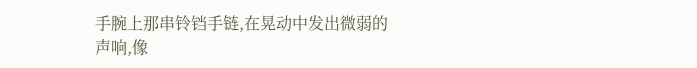手腕上那串铃铛手链,在晃动中发出微弱的声响,像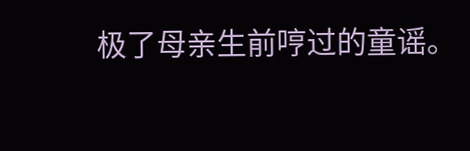极了母亲生前哼过的童谣。